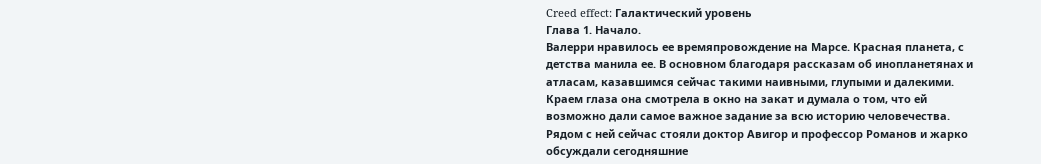Creed effect: Галактический уровень
Глава 1. Начало.
Валерри нравилось ее времяпровождение на Марсе. Красная планета, с детства манила ее. В основном благодаря рассказам об инопланетянах и атласам, казавшимся сейчас такими наивными, глупыми и далекими. Краем глаза она смотрела в окно на закат и думала о том, что ей возможно дали самое важное задание за всю историю человечества. Рядом с ней сейчас стояли доктор Авигор и профессор Романов и жарко обсуждали сегодняшние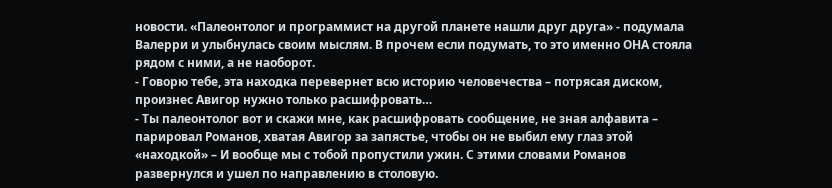новости. «Палеонтолог и программист на другой планете нашли друг друга» - подумала Валерри и улыбнулась своим мыслям. В прочем если подумать, то это именно ОНА стояла рядом с ними, а не наоборот.
- Говорю тебе, эта находка перевернет всю историю человечества – потрясая диском, произнес Авигор нужно только расшифровать…
- Ты палеонтолог вот и скажи мне, как расшифровать сообщение, не зная алфавита – парировал Романов, хватая Авигор за запястье, чтобы он не выбил ему глаз этой «находкой» – И вообще мы с тобой пропустили ужин. С этими словами Романов развернулся и ушел по направлению в столовую.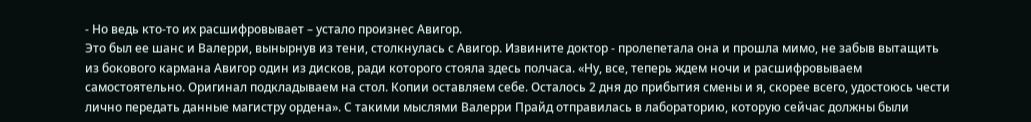- Но ведь кто-то их расшифровывает – устало произнес Авигор.
Это был ее шанс и Валерри, вынырнув из тени, столкнулась с Авигор. Извините доктор - пролепетала она и прошла мимо, не забыв вытащить из бокового кармана Авигор один из дисков, ради которого стояла здесь полчаса. «Ну, все, теперь ждем ночи и расшифровываем самостоятельно. Оригинал подкладываем на стол. Копии оставляем себе. Осталось 2 дня до прибытия смены и я, скорее всего, удостоюсь чести лично передать данные магистру ордена». С такими мыслями Валерри Прайд отправилась в лабораторию, которую сейчас должны были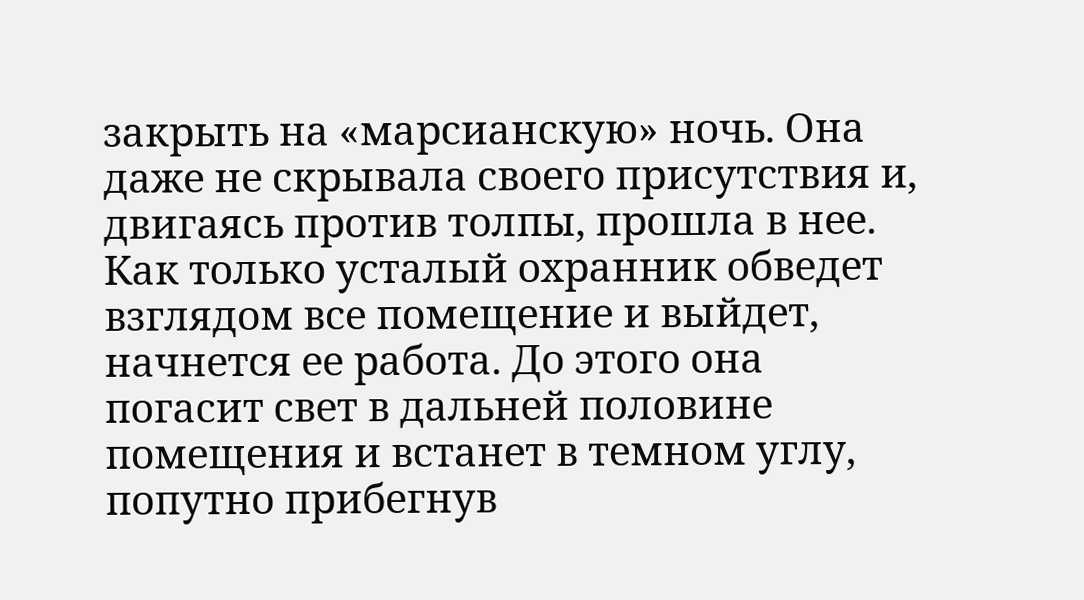закрыть на «марсианскую» ночь. Она даже не скрывала своего присутствия и, двигаясь против толпы, прошла в нее. Как только усталый охранник обведет взглядом все помещение и выйдет, начнется ее работа. До этого она погасит свет в дальней половине помещения и встанет в темном углу, попутно прибегнув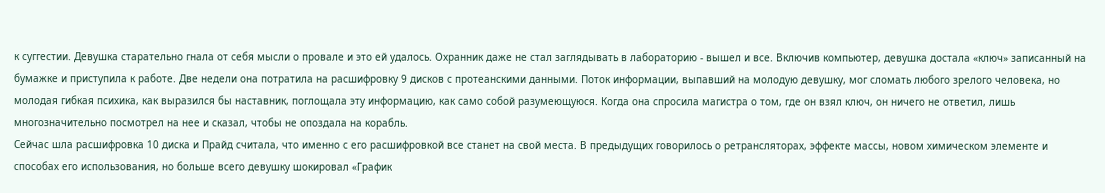к суггестии. Девушка старательно гнала от себя мысли о провале и это ей удалось. Охранник даже не стал заглядывать в лабораторию - вышел и все. Включив компьютер, девушка достала «ключ» записанный на бумажке и приступила к работе. Две недели она потратила на расшифровку 9 дисков с протеанскими данными. Поток информации, выпавший на молодую девушку, мог сломать любого зрелого человека, но молодая гибкая психика, как выразился бы наставник, поглощала эту информацию, как само собой разумеющуюся. Когда она спросила магистра о том, где он взял ключ, он ничего не ответил, лишь многозначительно посмотрел на нее и сказал, чтобы не опоздала на корабль.
Сейчас шла расшифровка 10 диска и Прайд считала, что именно с его расшифровкой все станет на свой места. В предыдущих говорилось о ретрансляторах, эффекте массы, новом химическом элементе и способах его использования, но больше всего девушку шокировал «График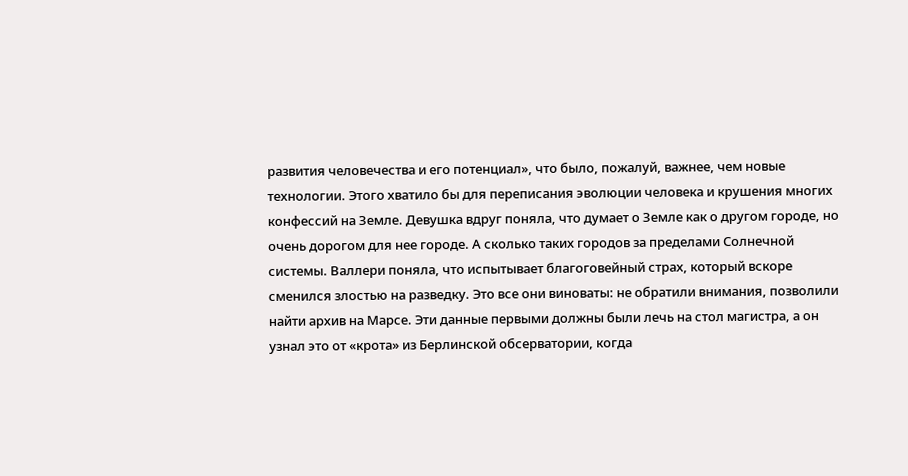развития человечества и его потенциал», что было, пожалуй, важнее, чем новые технологии. Этого хватило бы для переписания эволюции человека и крушения многих конфессий на Земле. Девушка вдруг поняла, что думает о Земле как о другом городе, но очень дорогом для нее городе. А сколько таких городов за пределами Солнечной системы. Валлери поняла, что испытывает благоговейный страх, который вскоре сменился злостью на разведку. Это все они виноваты: не обратили внимания, позволили найти архив на Марсе. Эти данные первыми должны были лечь на стол магистра, а он узнал это от «крота» из Берлинской обсерватории, когда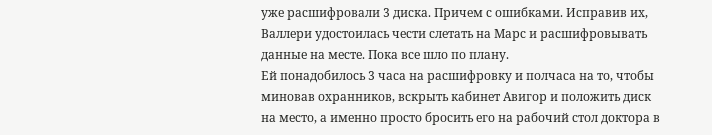уже расшифровали 3 диска. Причем с ошибками. Исправив их, Валлери удостоилась чести слетать на Марс и расшифровывать данные на месте. Пока все шло по плану.
Ей понадобилось 3 часа на расшифровку и полчаса на то, чтобы миновав охранников, вскрыть кабинет Авигор и положить диск на место, а именно просто бросить его на рабочий стол доктора в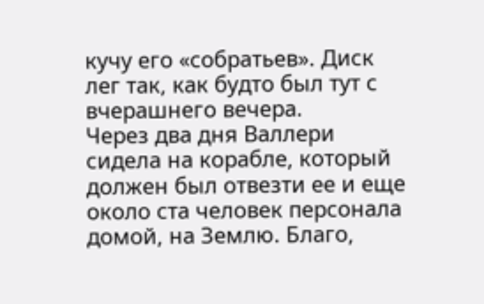кучу его «собратьев». Диск лег так, как будто был тут с вчерашнего вечера.
Через два дня Валлери сидела на корабле, который должен был отвезти ее и еще около ста человек персонала домой, на Землю. Благо,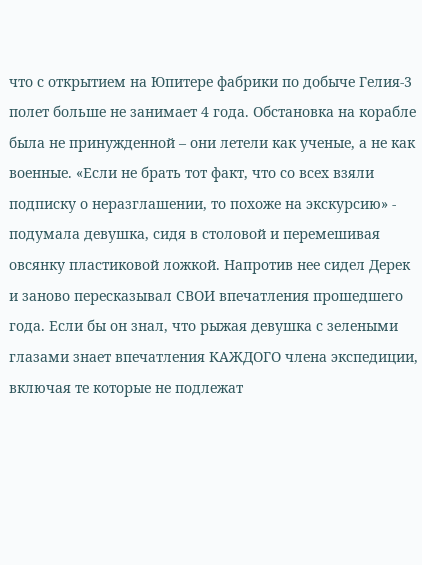что с открытием на Юпитере фабрики по добыче Гелия-3 полет больше не занимает 4 года. Обстановка на корабле была не принужденной – они летели как ученые, а не как военные. «Если не брать тот факт, что со всех взяли подписку о неразглашении, то похоже на экскурсию» - подумала девушка, сидя в столовой и перемешивая овсянку пластиковой ложкой. Напротив нее сидел Дерек и заново пересказывал СВОИ впечатления прошедшего года. Если бы он знал, что рыжая девушка с зелеными глазами знает впечатления КАЖДОГО члена экспедиции, включая те которые не подлежат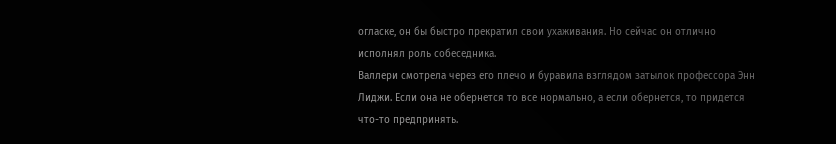огласке, он бы быстро прекратил свои ухаживания. Но сейчас он отлично исполнял роль собеседника.
Валлери смотрела через его плечо и буравила взглядом затылок профессора Энн Лиджи. Если она не обернется то все нормально, а если обернется, то придется что-то предпринять.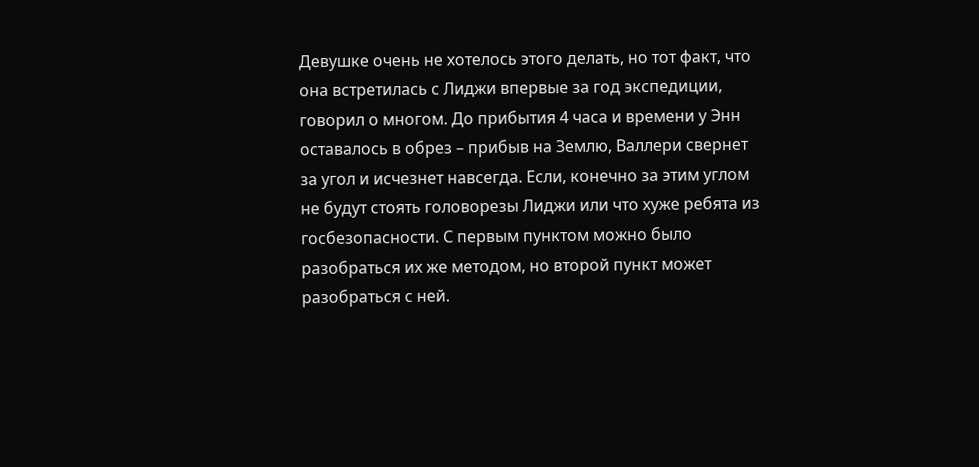Девушке очень не хотелось этого делать, но тот факт, что она встретилась с Лиджи впервые за год экспедиции, говорил о многом. До прибытия 4 часа и времени у Энн оставалось в обрез – прибыв на Землю, Валлери свернет за угол и исчезнет навсегда. Если, конечно за этим углом не будут стоять головорезы Лиджи или что хуже ребята из госбезопасности. С первым пунктом можно было разобраться их же методом, но второй пункт может разобраться с ней.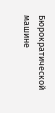Бюрократической машине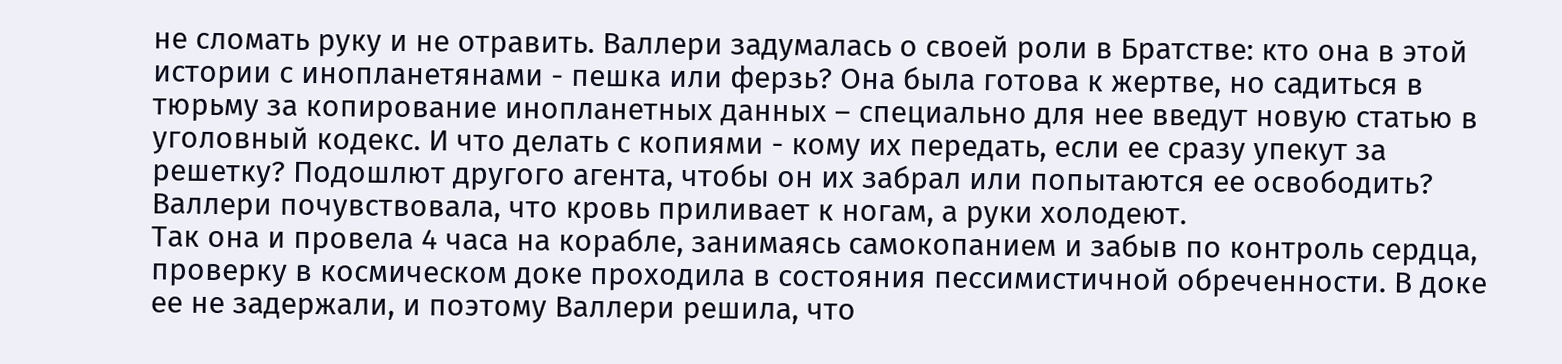не сломать руку и не отравить. Валлери задумалась о своей роли в Братстве: кто она в этой истории с инопланетянами - пешка или ферзь? Она была готова к жертве, но садиться в тюрьму за копирование инопланетных данных – специально для нее введут новую статью в уголовный кодекс. И что делать с копиями - кому их передать, если ее сразу упекут за решетку? Подошлют другого агента, чтобы он их забрал или попытаются ее освободить? Валлери почувствовала, что кровь приливает к ногам, а руки холодеют.
Так она и провела 4 часа на корабле, занимаясь самокопанием и забыв по контроль сердца, проверку в космическом доке проходила в состояния пессимистичной обреченности. В доке ее не задержали, и поэтому Валлери решила, что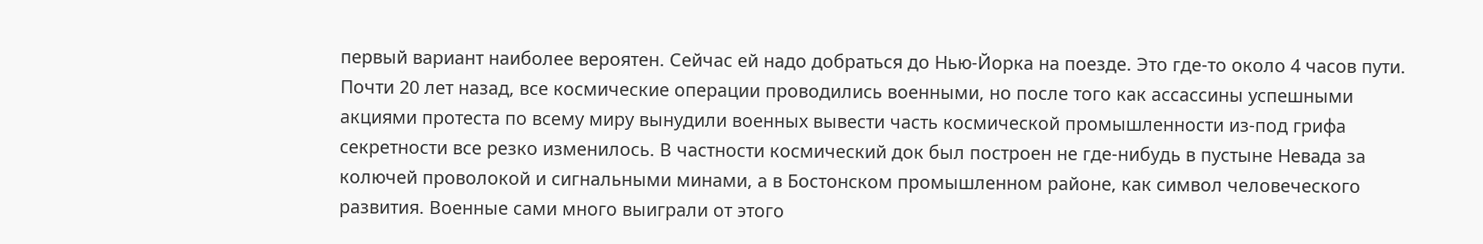первый вариант наиболее вероятен. Сейчас ей надо добраться до Нью-Йорка на поезде. Это где-то около 4 часов пути.
Почти 20 лет назад, все космические операции проводились военными, но после того как ассассины успешными акциями протеста по всему миру вынудили военных вывести часть космической промышленности из-под грифа секретности все резко изменилось. В частности космический док был построен не где-нибудь в пустыне Невада за колючей проволокой и сигнальными минами, а в Бостонском промышленном районе, как символ человеческого развития. Военные сами много выиграли от этого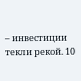– инвестиции текли рекой. 10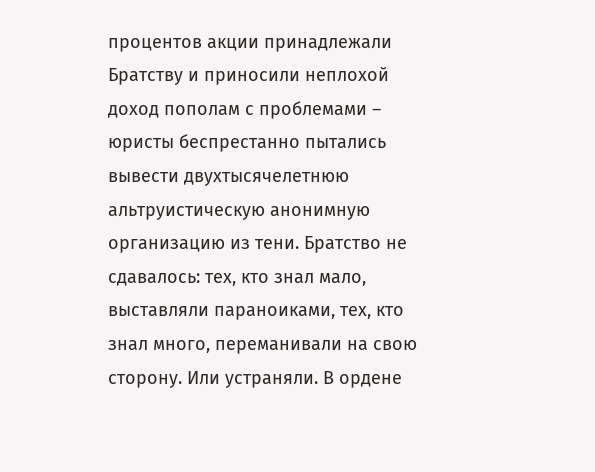процентов акции принадлежали Братству и приносили неплохой доход пополам с проблемами – юристы беспрестанно пытались вывести двухтысячелетнюю альтруистическую анонимную организацию из тени. Братство не сдавалось: тех, кто знал мало, выставляли параноиками, тех, кто знал много, переманивали на свою сторону. Или устраняли. В ордене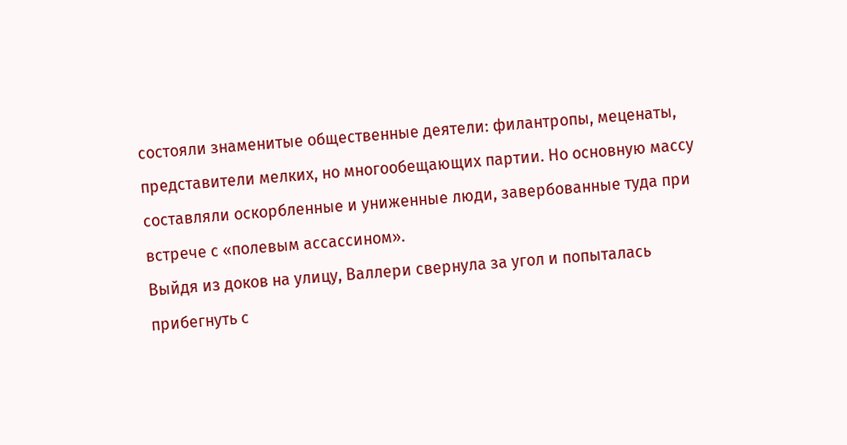состояли знаменитые общественные деятели: филантропы, меценаты, представители мелких, но многообещающих партии. Но основную массу составляли оскорбленные и униженные люди, завербованные туда при встрече с «полевым ассассином».
Выйдя из доков на улицу, Валлери свернула за угол и попыталась прибегнуть с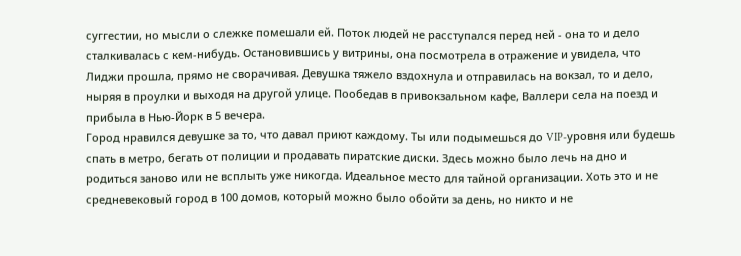суггестии, но мысли о слежке помешали ей. Поток людей не расступался перед ней - она то и дело сталкивалась с кем-нибудь. Остановившись у витрины, она посмотрела в отражение и увидела, что Лиджи прошла, прямо не сворачивая. Девушка тяжело вздохнула и отправилась на вокзал, то и дело, ныряя в проулки и выходя на другой улице. Пообедав в привокзальном кафе, Валлери села на поезд и прибыла в Нью-Йорк в 5 вечера.
Город нравился девушке за то, что давал приют каждому. Ты или подымешься до VIP-уровня или будешь спать в метро, бегать от полиции и продавать пиратские диски. Здесь можно было лечь на дно и родиться заново или не всплыть уже никогда. Идеальное место для тайной организации. Хоть это и не средневековый город в 100 домов, который можно было обойти за день, но никто и не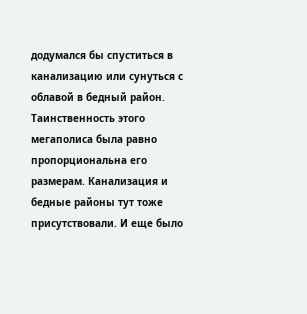додумался бы спуститься в канализацию или сунуться с облавой в бедный район. Таинственность этого мегаполиса была равно пропорциональна его размерам. Канализация и бедные районы тут тоже присутствовали. И еще было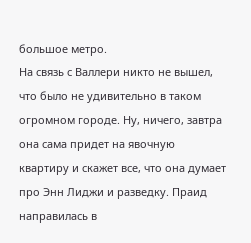большое метро.
На связь с Валлери никто не вышел, что было не удивительно в таком огромном городе. Ну, ничего, завтра она сама придет на явочную квартиру и скажет все, что она думает про Энн Лиджи и разведку. Праид направилась в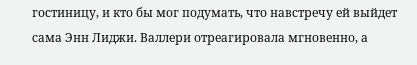гостиницу, и кто бы мог подумать, что навстречу ей выйдет сама Энн Лиджи. Валлери отреагировала мгновенно, а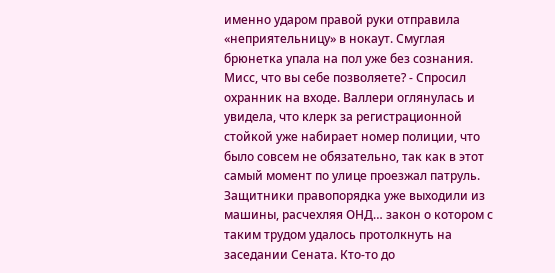именно ударом правой руки отправила «неприятельницу» в нокаут. Смуглая брюнетка упала на пол уже без сознания. Мисс, что вы себе позволяете? - Спросил охранник на входе. Валлери оглянулась и увидела, что клерк за регистрационной стойкой уже набирает номер полиции, что было совсем не обязательно, так как в этот самый момент по улице проезжал патруль. Защитники правопорядка уже выходили из машины, расчехляя ОНД… закон о котором с таким трудом удалось протолкнуть на заседании Сената. Кто-то до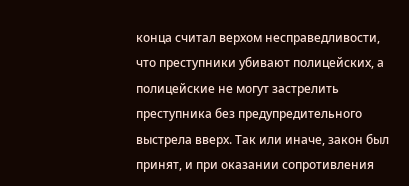конца считал верхом несправедливости, что преступники убивают полицейских, а полицейские не могут застрелить преступника без предупредительного выстрела вверх. Так или иначе, закон был принят, и при оказании сопротивления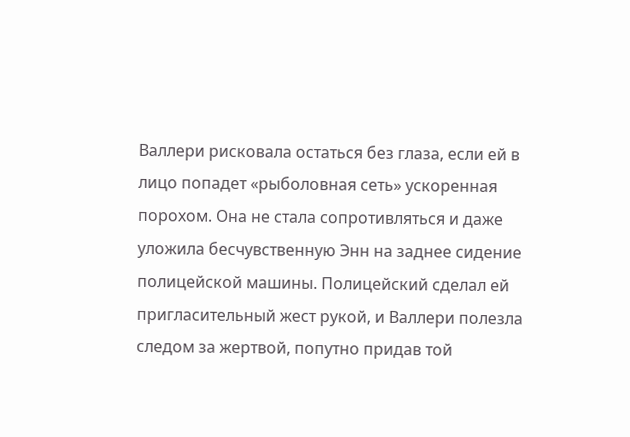Валлери рисковала остаться без глаза, если ей в лицо попадет «рыболовная сеть» ускоренная порохом. Она не стала сопротивляться и даже уложила бесчувственную Энн на заднее сидение полицейской машины. Полицейский сделал ей пригласительный жест рукой, и Валлери полезла следом за жертвой, попутно придав той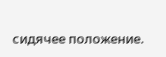сидячее положение.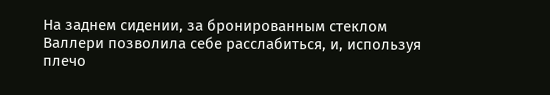На заднем сидении, за бронированным стеклом Валлери позволила себе расслабиться, и, используя плечо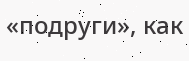«подруги», как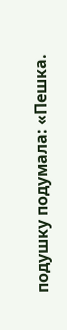подушку подумала: «Пешка.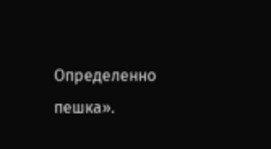Определенно пешка».